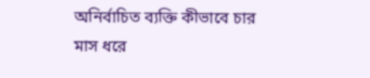অনির্বাচিত ব্যক্তি কীভাবে চার মাস ধরে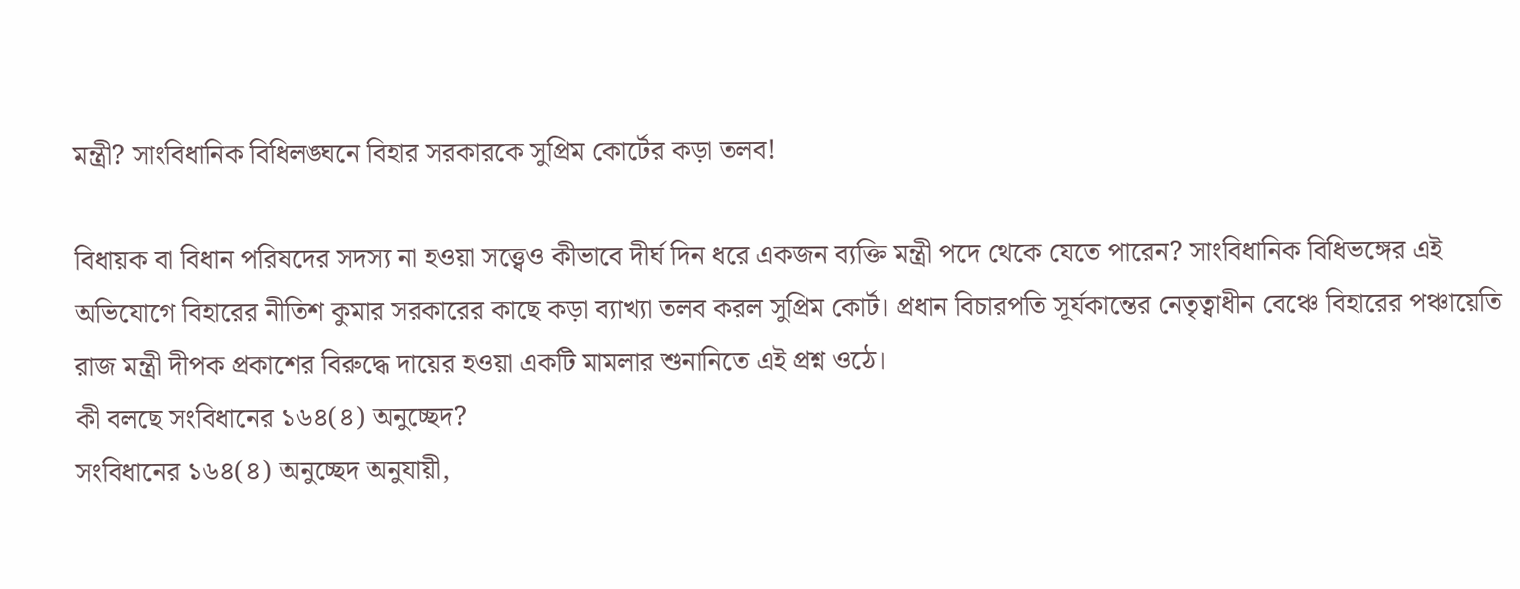মন্ত্রী? সাংবিধানিক বিধিলঙ্ঘনে বিহার সরকারকে সুপ্রিম কোর্টের কড়া তলব!

বিধায়ক বা বিধান পরিষদের সদস্য না হওয়া সত্ত্বেও কীভাবে দীর্ঘ দিন ধরে একজন ব্যক্তি মন্ত্রী পদে থেকে যেতে পারেন? সাংবিধানিক বিধিভঙ্গের এই অভিযোগে বিহারের নীতিশ কুমার সরকারের কাছে কড়া ব্যাখ্যা তলব করল সুপ্রিম কোর্ট। প্রধান বিচারপতি সূর্যকান্তের নেতৃত্বাধীন বেঞ্চে বিহারের পঞ্চায়েতি রাজ মন্ত্রী দীপক প্রকাশের বিরুদ্ধে দায়ের হওয়া একটি মামলার শুনানিতে এই প্রশ্ন ওঠে।
কী বলছে সংবিধানের ১৬৪(৪) অনুচ্ছেদ?
সংবিধানের ১৬৪(৪) অনুচ্ছেদ অনুযায়ী,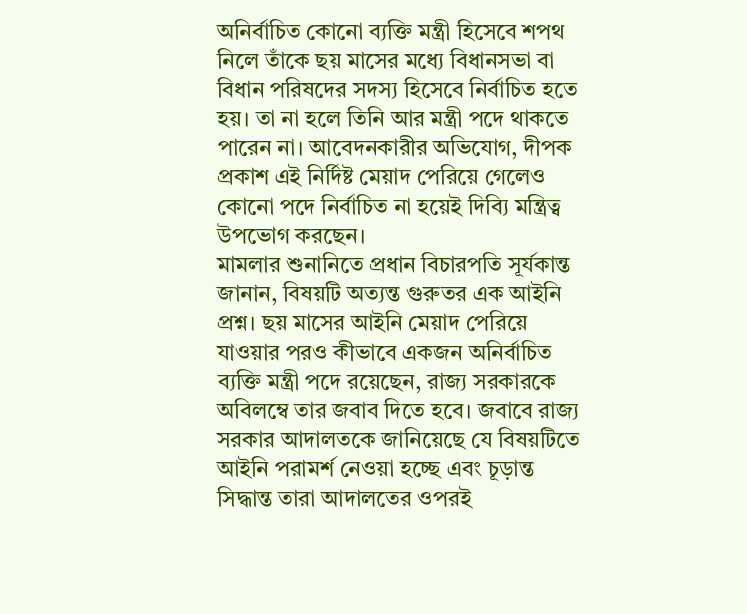অনির্বাচিত কোনো ব্যক্তি মন্ত্রী হিসেবে শপথ নিলে তাঁকে ছয় মাসের মধ্যে বিধানসভা বা বিধান পরিষদের সদস্য হিসেবে নির্বাচিত হতে হয়। তা না হলে তিনি আর মন্ত্রী পদে থাকতে পারেন না। আবেদনকারীর অভিযোগ, দীপক প্রকাশ এই নির্দিষ্ট মেয়াদ পেরিয়ে গেলেও কোনো পদে নির্বাচিত না হয়েই দিব্যি মন্ত্রিত্ব উপভোগ করছেন।
মামলার শুনানিতে প্রধান বিচারপতি সূর্যকান্ত জানান, বিষয়টি অত্যন্ত গুরুতর এক আইনি প্রশ্ন। ছয় মাসের আইনি মেয়াদ পেরিয়ে যাওয়ার পরও কীভাবে একজন অনির্বাচিত ব্যক্তি মন্ত্রী পদে রয়েছেন, রাজ্য সরকারকে অবিলম্বে তার জবাব দিতে হবে। জবাবে রাজ্য সরকার আদালতকে জানিয়েছে যে বিষয়টিতে আইনি পরামর্শ নেওয়া হচ্ছে এবং চূড়ান্ত সিদ্ধান্ত তারা আদালতের ওপরই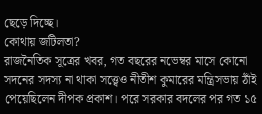ছেড়ে দিচ্ছে।
কোথায় জটিলতা?
রাজনৈতিক সূত্রের খবর, গত বছরের নভেম্বর মাসে কোনো সদনের সদস্য না থাকা সত্ত্বেও নীতীশ কুমারের মন্ত্রিসভায় ঠাঁই পেয়েছিলেন দীপক প্রকাশ। পরে সরকার বদলের পর গত ১৫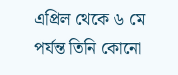এপ্রিল থেকে ৬ মে পর্যন্ত তিনি কোনো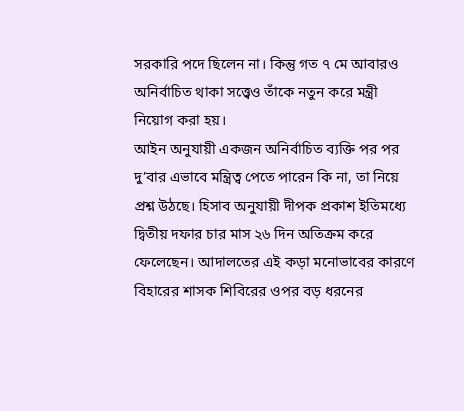সরকারি পদে ছিলেন না। কিন্তু গত ৭ মে আবারও অনির্বাচিত থাকা সত্ত্বেও তাঁকে নতুন করে মন্ত্রী নিয়োগ করা হয়।
আইন অনুযায়ী একজন অনির্বাচিত ব্যক্তি পর পর দু’বার এভাবে মন্ত্রিত্ব পেতে পারেন কি না, তা নিয়ে প্রশ্ন উঠছে। হিসাব অনুযায়ী দীপক প্রকাশ ইতিমধ্যে দ্বিতীয় দফার চার মাস ২৬ দিন অতিক্রম করে ফেলেছেন। আদালতের এই কড়া মনোভাবের কারণে বিহারের শাসক শিবিরের ওপর বড় ধরনের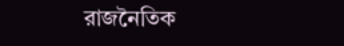রাজনৈতিক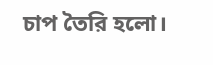চাপ তৈরি হলো।